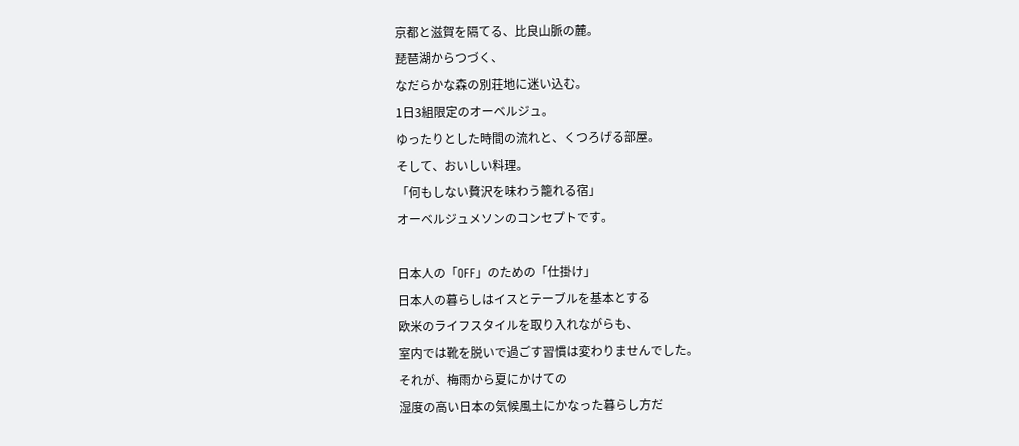京都と滋賀を隔てる、比良山脈の麓。
琵琶湖からつづく、
なだらかな森の別荘地に迷い込む。
1日3組限定のオーベルジュ。
ゆったりとした時間の流れと、くつろげる部屋。
そして、おいしい料理。
「何もしない贅沢を味わう籠れる宿」
オーベルジュメソンのコンセプトです。

日本人の「OFF」のための「仕掛け」
日本人の暮らしはイスとテーブルを基本とする
欧米のライフスタイルを取り入れながらも、
室内では靴を脱いで過ごす習慣は変わりませんでした。
それが、梅雨から夏にかけての
湿度の高い日本の気候風土にかなった暮らし方だ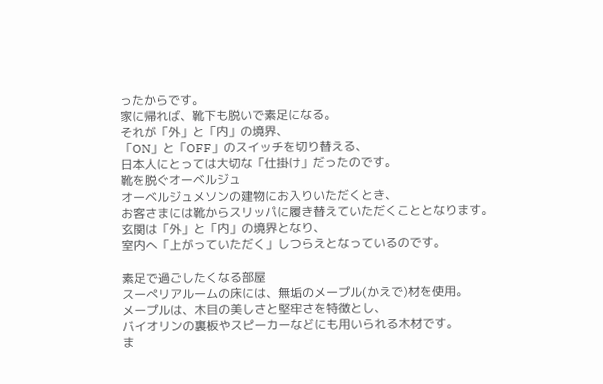ったからです。
家に帰れば、靴下も脱いで素足になる。
それが「外」と「内」の境界、
「ON」と「OFF」のスイッチを切り替える、
日本人にとっては大切な「仕掛け」だったのです。
靴を脱ぐオーベルジュ
オーベルジュメソンの建物にお入りいただくとき、
お客さまには靴からスリッパに履き替えていただくこととなります。
玄関は「外」と「内」の境界となり、
室内へ「上がっていただく」しつらえとなっているのです。

素足で過ごしたくなる部屋
スーぺリアルームの床には、無垢のメープル(かえで)材を使用。
メープルは、木目の美しさと堅牢さを特徴とし、
バイオリンの裏板やスピーカーなどにも用いられる木材です。
ま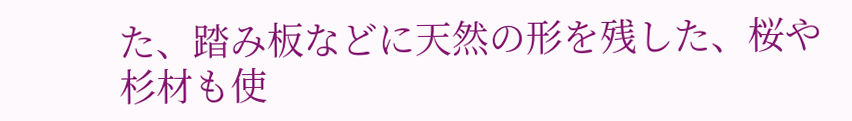た、踏み板などに天然の形を残した、桜や杉材も使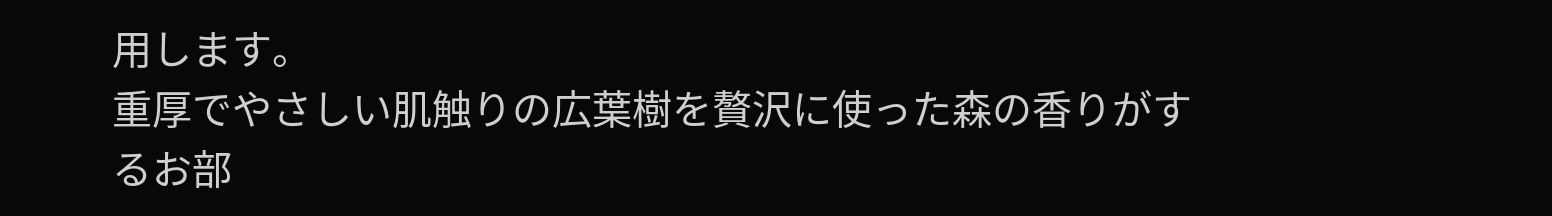用します。
重厚でやさしい肌触りの広葉樹を贅沢に使った森の香りがするお部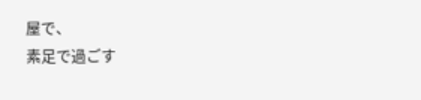屋で、
素足で過ごす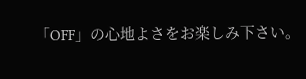「OFF」の心地よさをお楽しみ下さい。